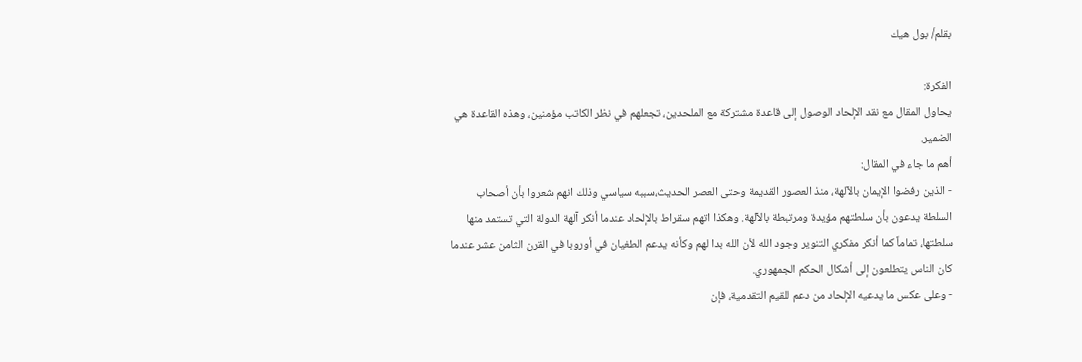بقلم/ بول هيك

الفكرة:
يحاول المقال مع نقد الإلحاد الوصول إلى قاعدة مشتركة مع الملحدين، تجعلهم في نظر الكاتب مؤمنين، وهذه القاعدة هي الضمير.
أهم ما جاء في المقال:
- الذين رفضوا الإيمان بالآلهة، منذ العصور القديمة وحتى العصر الحديث،سببه سياسي وذلك انهم شعروا بأن أصحاب السلطة يدعون بأن سلطتهم مؤيدة ومرتبطة بالآلهة. وهكذا اتهم سقراط بالإلحاد عندما أنكر آلهة الدولة التي تستمد منها سلطتها، تماماً كما أنكر مفكري التنوير وجود الله لأن الله بدا لهم وكأنه يدعم الطغيان في أوروبا في القرن الثامن عشر عندما كان الناس يتطلعون إلى أشكال الحكم الجمهوري.
- وعلى عكس ما يدعيه الإلحاد من دعم للقيم التقدمية، فإن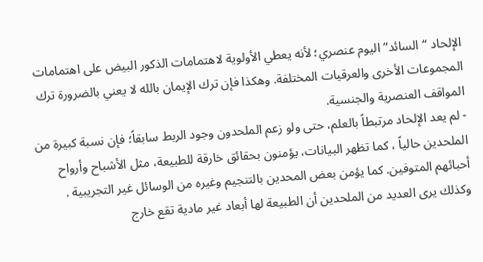الإلحاد “السائد” اليوم عنصري؛ لأنه يعطي الأولوية لاهتمامات الذكور البيض على اهتمامات المجموعات الأخرى والعرقيات المختلفة. وهكذا فإن ترك الإيمان بالله لا يعني بالضرورة ترك المواقف العنصرية والجنسية.
- لم يعد الإلحاد مرتبطاً بالعلم، حتى ولو زعم الملحدون وجود الربط سابقاً؛ فإن نسبة كبيرة من الملحدين حالياً ، كما تظهر البيانات، يؤمنون بحقائق خارقة للطبيعة، مثل الأشباح وأرواح أحبائهم المتوفين. كما يؤمن بعض المحدين بالتنجيم وغيره من الوسائل غير التجريبية . وكذلك يرى العديد من الملحدين أن الطبيعة لها أبعاد غير مادية تقع خارج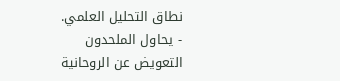نطاق التحليل العلمي.
- يحاول الملحدون التعويض عن الروحانية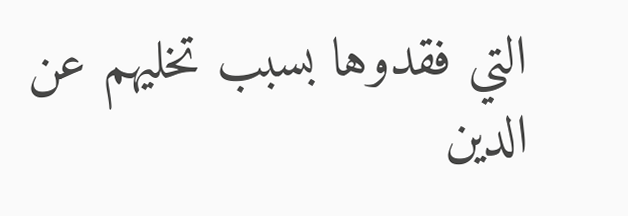التي فقدوها بسبب تخليهم عن الدين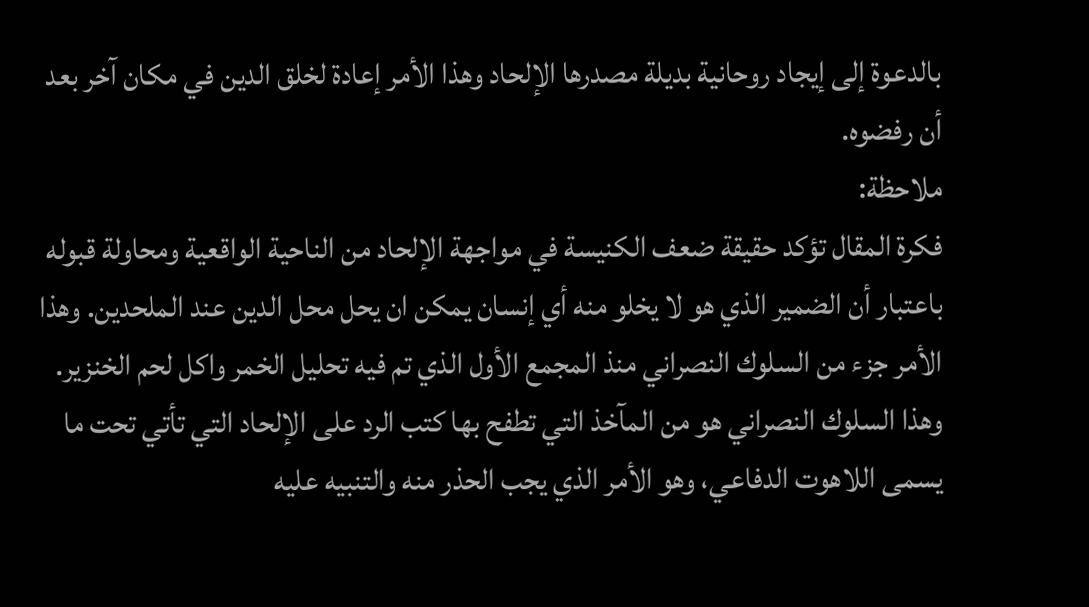بالدعوة إلى إيجاد روحانية بديلة مصدرها الإلحاد وهذا الأمر إعادة لخلق الدين في مكان آخر بعد أن رفضوه.
ملاحظة:
فكرة المقال تؤكد حقيقة ضعف الكنيسة في مواجهة الإلحاد من الناحية الواقعية ومحاولة قبوله باعتبار أن الضمير الذي هو لا يخلو منه أي إنسان يمكن ان يحل محل الدين عند الملحدين. وهذا الأمر جزء من السلوك النصراني منذ المجمع الأول الذي تم فيه تحليل الخمر واكل لحم الخنزير. وهذا السلوك النصراني هو من المآخذ التي تطفح بها كتب الرد على الإلحاد التي تأتي تحت ما يسمى اللاهوت الدفاعي، وهو الأمر الذي يجب الحذر منه والتنبيه عليه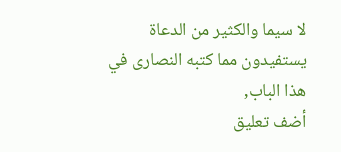لا سيما والكثير من الدعاة يستفيدون مما كتبه النصارى في هذا الباب,
أضف تعليق